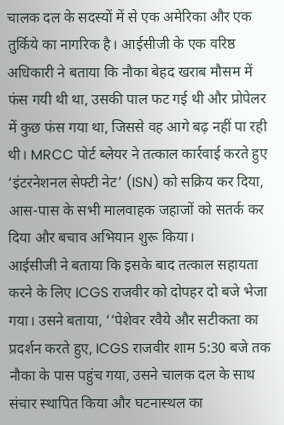चालक दल के सदस्यों में से एक अमेरिका और एक तुर्किये का नागरिक है। आईसीजी के एक वरिष्ठ अधिकारी ने बताया कि नौका बेहद खराब मौसम में फंस गयी थी था, उसकी पाल फट गई थी और प्रोपेलर में कुछ फंस गया था, जिससे वह आगे बढ़ नहीं पा रही थी। MRCC पोर्ट ब्लेयर ने तत्काल कार्रवाई करते हुए ‘इंटरनेशनल सेफ्टी नेट’ (ISN) को सक्रिय कर दिया, आस-पास के सभी मालवाहक जहाजों को सतर्क कर दिया और बचाव अभियान शुरू किया।
आईसीजी ने बताया कि इसके बाद तत्काल सहायता करने के लिए ICGS राजवीर को दोपहर दो बजे भेजा गया। उसने बताया, ‘‘पेशेवर रवैये और सटीकता का प्रदर्शन करते हुए, ICGS राजवीर शाम 5:30 बजे तक नौका के पास पहुंच गया, उसने चालक दल के साथ संचार स्थापित किया और घटनास्थल का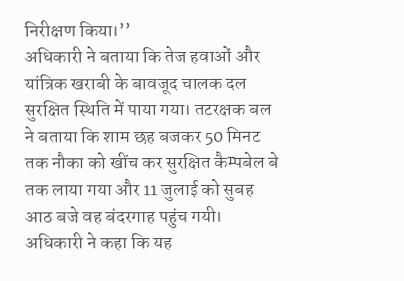निरीक्षण किया।’’
अधिकारी ने बताया कि तेज हवाओं और यांत्रिक खराबी के बावजूद चालक दल सुरक्षित स्थिति में पाया गया। तटरक्षक बल ने बताया कि शाम छह बजकर 50 मिनट तक नौका को खींच कर सुरक्षित कैम्पबेल बे तक लाया गया और 11 जुलाई को सुबह आठ बजे वह बंदरगाह पहुंच गयी। अधिकारी ने कहा कि यह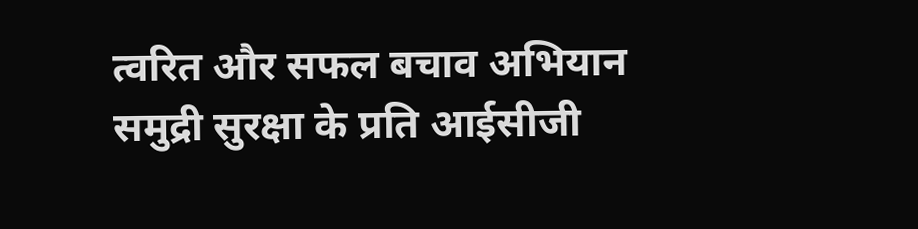त्वरित और सफल बचाव अभियान समुद्री सुरक्षा के प्रति आईसीजी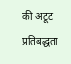की अटूट प्रतिबद्धता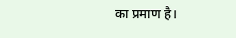का प्रमाण है।